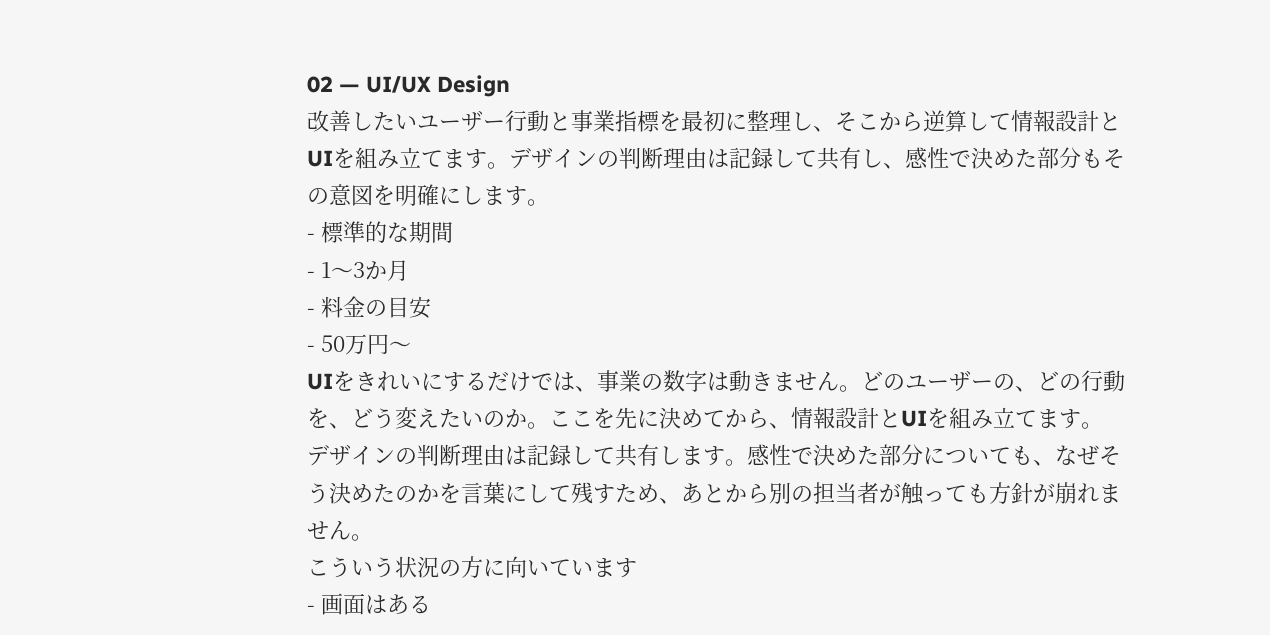02 — UI/UX Design
改善したいユーザー行動と事業指標を最初に整理し、そこから逆算して情報設計とUIを組み立てます。デザインの判断理由は記録して共有し、感性で決めた部分もその意図を明確にします。
- 標準的な期間
- 1〜3か月
- 料金の目安
- 50万円〜
UIをきれいにするだけでは、事業の数字は動きません。どのユーザーの、どの行動を、どう変えたいのか。ここを先に決めてから、情報設計とUIを組み立てます。
デザインの判断理由は記録して共有します。感性で決めた部分についても、なぜそう決めたのかを言葉にして残すため、あとから別の担当者が触っても方針が崩れません。
こういう状況の方に向いています
- 画面はある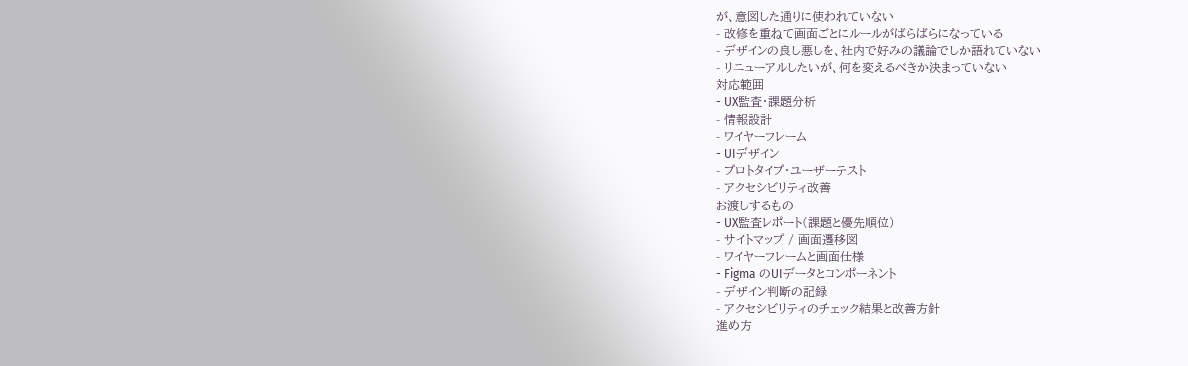が、意図した通りに使われていない
- 改修を重ねて画面ごとにルールがばらばらになっている
- デザインの良し悪しを、社内で好みの議論でしか語れていない
- リニューアルしたいが、何を変えるべきか決まっていない
対応範囲
- UX監査・課題分析
- 情報設計
- ワイヤーフレーム
- UIデザイン
- プロトタイプ・ユーザーテスト
- アクセシビリティ改善
お渡しするもの
- UX監査レポート(課題と優先順位)
- サイトマップ / 画面遷移図
- ワイヤーフレームと画面仕様
- Figma のUIデータとコンポーネント
- デザイン判断の記録
- アクセシビリティのチェック結果と改善方針
進め方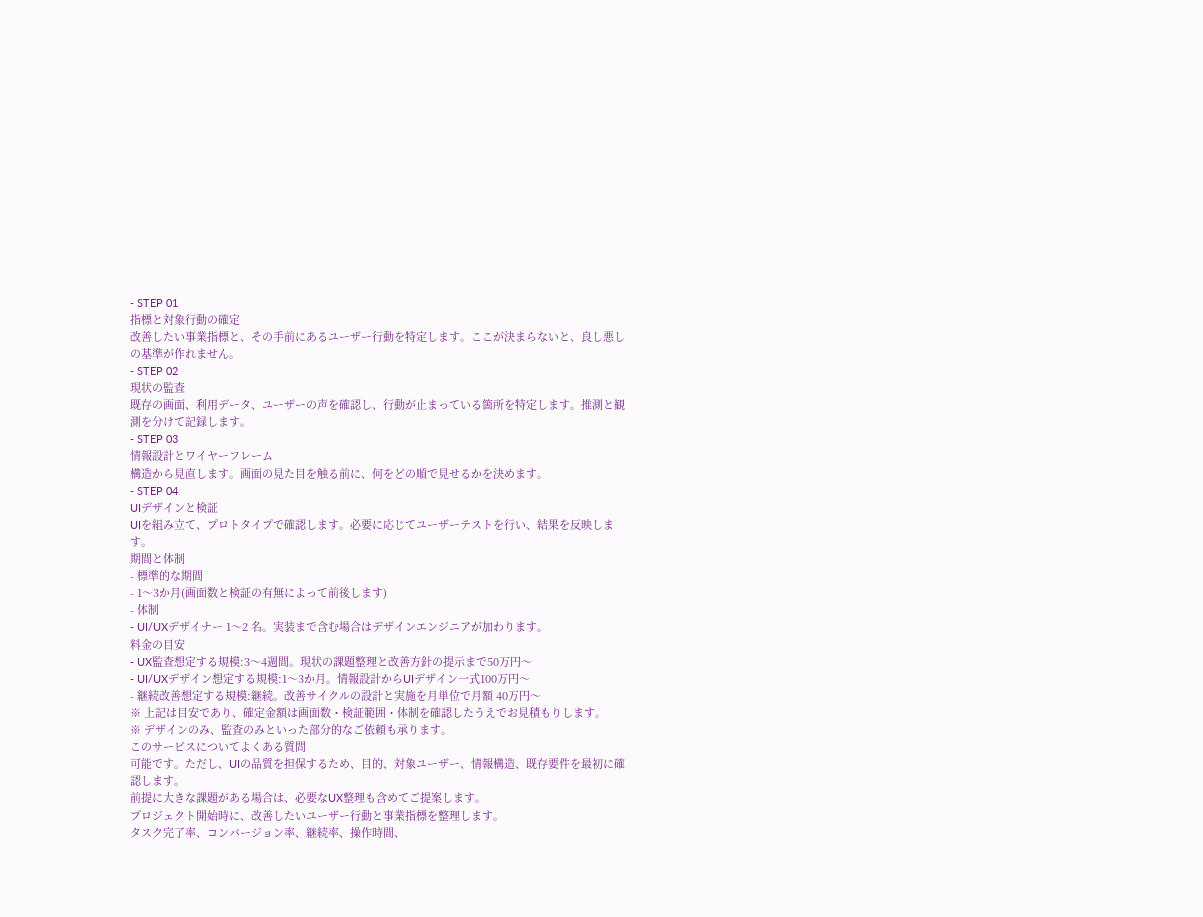- STEP 01
指標と対象行動の確定
改善したい事業指標と、その手前にあるユーザー行動を特定します。ここが決まらないと、良し悪しの基準が作れません。
- STEP 02
現状の監査
既存の画面、利用データ、ユーザーの声を確認し、行動が止まっている箇所を特定します。推測と観測を分けて記録します。
- STEP 03
情報設計とワイヤーフレーム
構造から見直します。画面の見た目を触る前に、何をどの順で見せるかを決めます。
- STEP 04
UIデザインと検証
UIを組み立て、プロトタイプで確認します。必要に応じてユーザーテストを行い、結果を反映します。
期間と体制
- 標準的な期間
- 1〜3か月(画面数と検証の有無によって前後します)
- 体制
- UI/UXデザイナー 1〜2 名。実装まで含む場合はデザインエンジニアが加わります。
料金の目安
- UX監査想定する規模:3〜4週間。現状の課題整理と改善方針の提示まで50万円〜
- UI/UXデザイン想定する規模:1〜3か月。情報設計からUIデザイン一式100万円〜
- 継続改善想定する規模:継続。改善サイクルの設計と実施を月単位で月額 40万円〜
※ 上記は目安であり、確定金額は画面数・検証範囲・体制を確認したうえでお見積もりします。
※ デザインのみ、監査のみといった部分的なご依頼も承ります。
このサービスについてよくある質問
可能です。ただし、UIの品質を担保するため、目的、対象ユーザー、情報構造、既存要件を最初に確認します。
前提に大きな課題がある場合は、必要なUX整理も含めてご提案します。
プロジェクト開始時に、改善したいユーザー行動と事業指標を整理します。
タスク完了率、コンバージョン率、継続率、操作時間、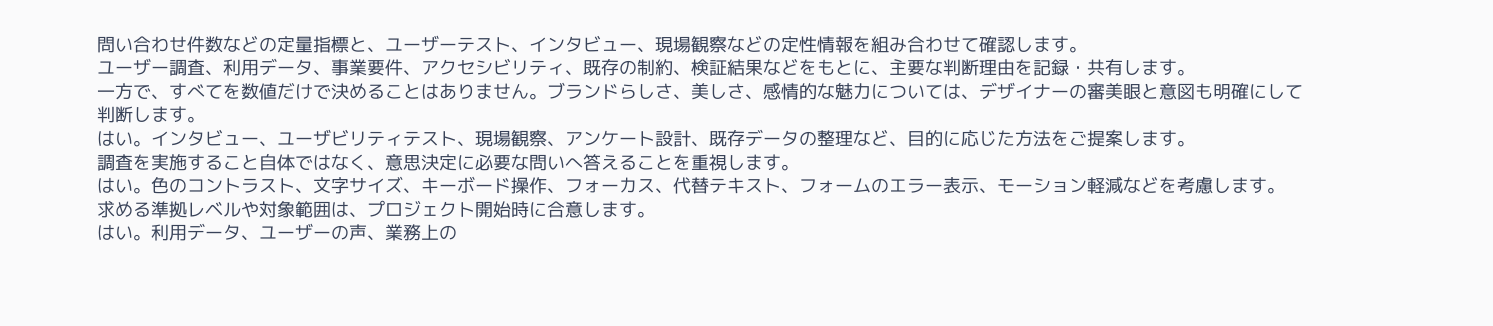問い合わせ件数などの定量指標と、ユーザーテスト、インタビュー、現場観察などの定性情報を組み合わせて確認します。
ユーザー調査、利用データ、事業要件、アクセシビリティ、既存の制約、検証結果などをもとに、主要な判断理由を記録・共有します。
一方で、すべてを数値だけで決めることはありません。ブランドらしさ、美しさ、感情的な魅力については、デザイナーの審美眼と意図も明確にして判断します。
はい。インタビュー、ユーザビリティテスト、現場観察、アンケート設計、既存データの整理など、目的に応じた方法をご提案します。
調査を実施すること自体ではなく、意思決定に必要な問いへ答えることを重視します。
はい。色のコントラスト、文字サイズ、キーボード操作、フォーカス、代替テキスト、フォームのエラー表示、モーション軽減などを考慮します。
求める準拠レベルや対象範囲は、プロジェクト開始時に合意します。
はい。利用データ、ユーザーの声、業務上の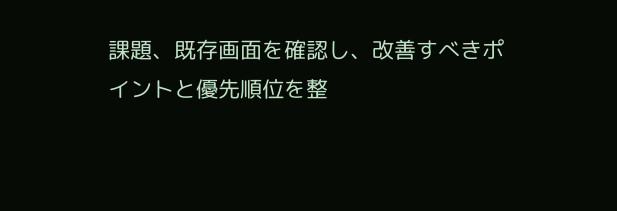課題、既存画面を確認し、改善すべきポイントと優先順位を整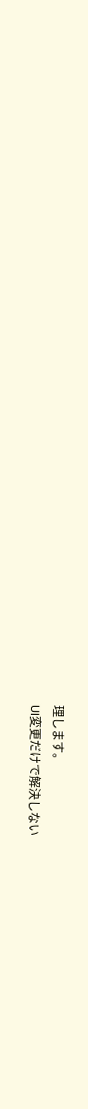理します。
UI変更だけで解決しない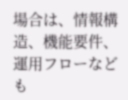場合は、情報構造、機能要件、運用フローなども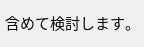含めて検討します。